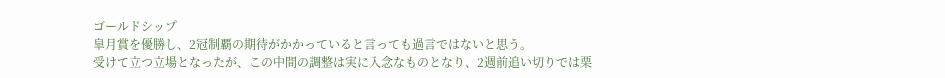ゴールドシップ
皐月賞を優勝し、2冠制覇の期待がかかっていると言っても過言ではないと思う。
受けて立つ立場となったが、この中間の調整は実に入念なものとなり、2週前追い切りでは栗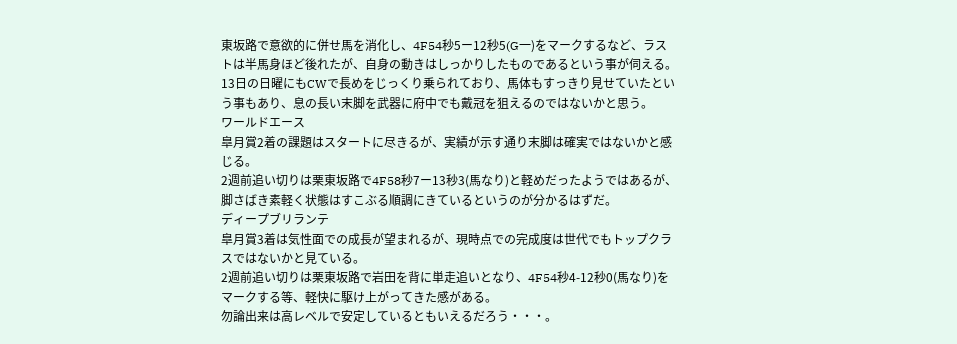東坂路で意欲的に併せ馬を消化し、4F54秒5ー12秒5(G一)をマークするなど、ラストは半馬身ほど後れたが、自身の動きはしっかりしたものであるという事が伺える。
13日の日曜にもCWで長めをじっくり乗られており、馬体もすっきり見せていたという事もあり、息の長い末脚を武器に府中でも戴冠を狙えるのではないかと思う。
ワールドエース
皐月賞2着の課題はスタートに尽きるが、実績が示す通り末脚は確実ではないかと感じる。
2週前追い切りは栗東坂路で4F58秒7ー13秒3(馬なり)と軽めだったようではあるが、脚さばき素軽く状態はすこぶる順調にきているというのが分かるはずだ。
ディープブリランテ
皐月賞3着は気性面での成長が望まれるが、現時点での完成度は世代でもトップクラスではないかと見ている。
2週前追い切りは栗東坂路で岩田を背に単走追いとなり、4F54秒4-12秒0(馬なり)をマークする等、軽快に駆け上がってきた感がある。
勿論出来は高レベルで安定しているともいえるだろう・・・。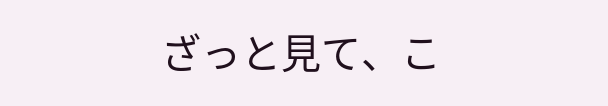ざっと見て、こ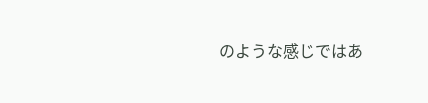のような感じではあ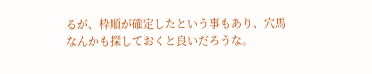るが、枠順が確定したという事もあり、穴馬なんかも探しておくと良いだろうな。